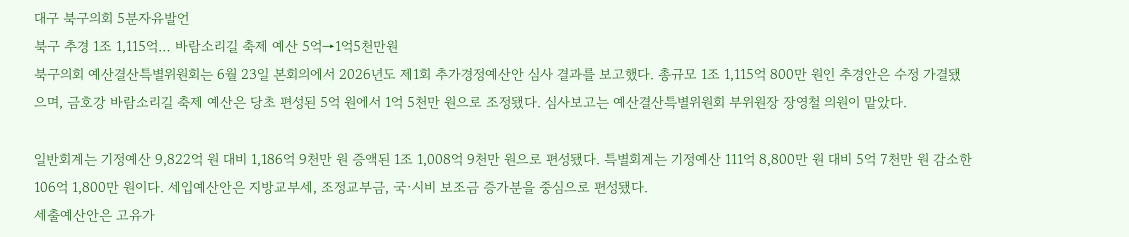대구 북구의회 5분자유발언
북구 추경 1조 1,115억… 바람소리길 축제 예산 5억→1억5천만원
북구의회 예산결산특별위원회는 6월 23일 본회의에서 2026년도 제1회 추가경정예산안 심사 결과를 보고했다. 총규모 1조 1,115억 800만 원인 추경안은 수정 가결됐으며, 금호강 바람소리길 축제 예산은 당초 편성된 5억 원에서 1억 5천만 원으로 조정됐다. 심사보고는 예산결산특별위원회 부위원장 장영철 의원이 맡았다.

일반회계는 기정예산 9,822억 원 대비 1,186억 9천만 원 증액된 1조 1,008억 9천만 원으로 편성됐다. 특별회계는 기정예산 111억 8,800만 원 대비 5억 7천만 원 감소한 106억 1,800만 원이다. 세입예산안은 지방교부세, 조정교부금, 국·시비 보조금 증가분을 중심으로 편성됐다.
세출예산안은 고유가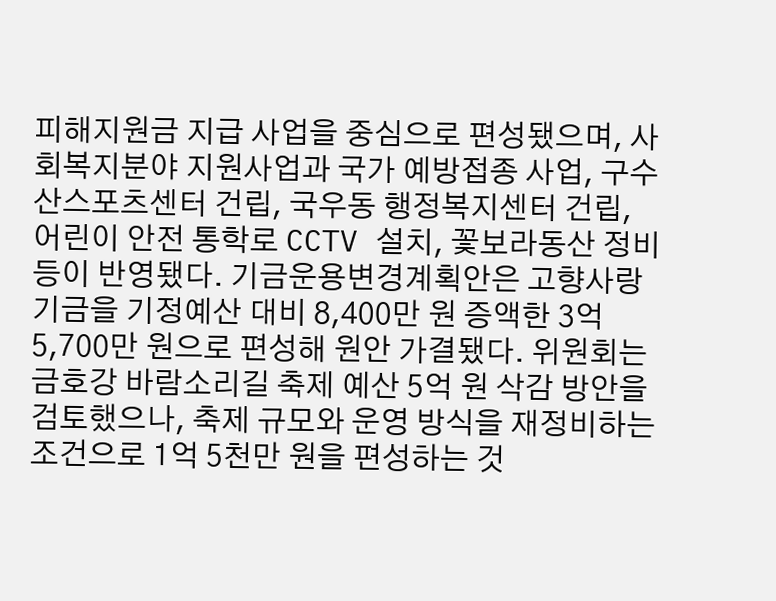피해지원금 지급 사업을 중심으로 편성됐으며, 사회복지분야 지원사업과 국가 예방접종 사업, 구수산스포츠센터 건립, 국우동 행정복지센터 건립, 어린이 안전 통학로 CCTV 설치, 꽃보라동산 정비 등이 반영됐다. 기금운용변경계획안은 고향사랑기금을 기정예산 대비 8,400만 원 증액한 3억 5,700만 원으로 편성해 원안 가결됐다. 위원회는 금호강 바람소리길 축제 예산 5억 원 삭감 방안을 검토했으나, 축제 규모와 운영 방식을 재정비하는 조건으로 1억 5천만 원을 편성하는 것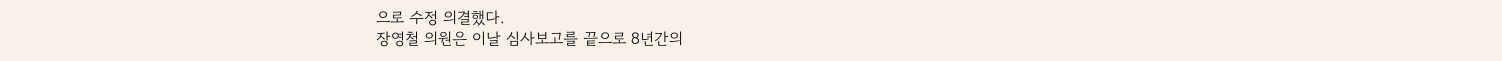으로 수정 의결했다.
장영철 의원은 이날 심사보고를 끝으로 8년간의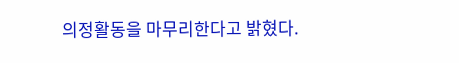의정활동을 마무리한다고 밝혔다.